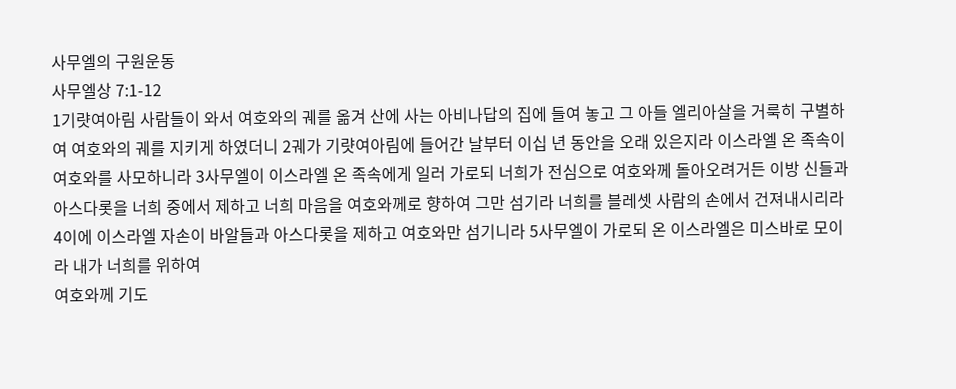사무엘의 구원운동
사무엘상 7:1-12
1기럇여아림 사람들이 와서 여호와의 궤를 옮겨 산에 사는 아비나답의 집에 들여 놓고 그 아들 엘리아살을 거룩히 구별하여 여호와의 궤를 지키게 하였더니 2궤가 기럇여아림에 들어간 날부터 이십 년 동안을 오래 있은지라 이스라엘 온 족속이 여호와를 사모하니라 3사무엘이 이스라엘 온 족속에게 일러 가로되 너희가 전심으로 여호와께 돌아오려거든 이방 신들과 아스다롯을 너희 중에서 제하고 너희 마음을 여호와께로 향하여 그만 섬기라 너희를 블레셋 사람의 손에서 건져내시리라 4이에 이스라엘 자손이 바알들과 아스다롯을 제하고 여호와만 섬기니라 5사무엘이 가로되 온 이스라엘은 미스바로 모이라 내가 너희를 위하여
여호와께 기도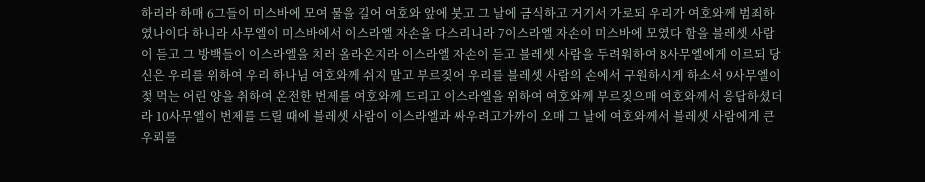하리라 하매 6그들이 미스바에 모여 물을 길어 여호와 앞에 붓고 그 날에 금식하고 거기서 가로되 우리가 여호와께 범죄하였나이다 하니라 사무엘이 미스바에서 이스라엘 자손을 다스리니라 7이스라엘 자손이 미스바에 모였다 함을 블레셋 사람이 듣고 그 방백들이 이스라엘을 치러 올라온지라 이스라엘 자손이 듣고 블레셋 사람을 두려워하여 8사무엘에게 이르되 당신은 우리를 위하여 우리 하나님 여호와께 쉬지 말고 부르짖어 우리를 블레셋 사람의 손에서 구원하시게 하소서 9사무엘이 젖 먹는 어린 양을 취하여 온전한 번제를 여호와께 드리고 이스라엘을 위하여 여호와께 부르짖으매 여호와께서 응답하셨더라 10사무엘이 번제를 드릴 때에 블레셋 사람이 이스라엘과 싸우려고가까이 오매 그 날에 여호와께서 블레셋 사람에게 큰 우뢰를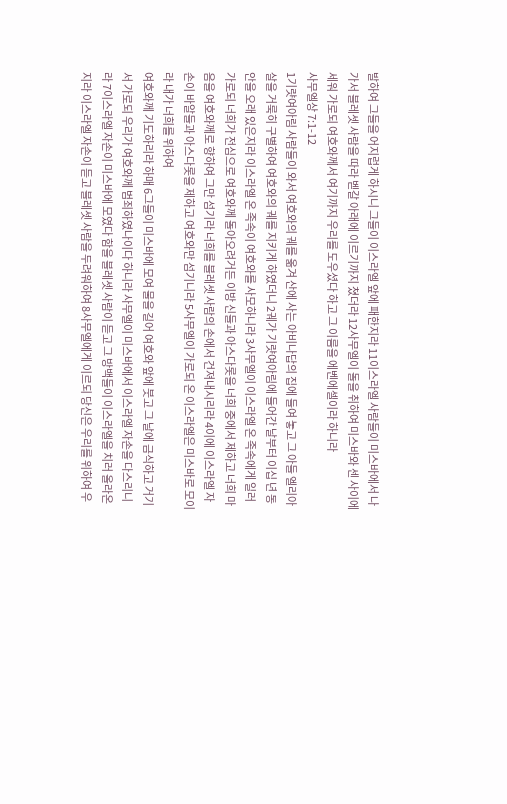발하여 그들을 어지럽게 하시니 그들이 이스라엘 앞에 패한지라 11이스라엘 사람들이 미스바에서 나가서 블레셋 사람을 따라 벧갈 아래에 이르기까지 쳤더라 12사무엘이 돌을 취하여 미스바와 센 사이에 세워 가로되 여호와께서 여기까지 우리를 도우셨다 하고 그 이름을 에벤에셀이라 하니라
사무엘상 7:1-12
1기럇여아림 사람들이 와서 여호와의 궤를 옮겨 산에 사는 아비나답의 집에 들여 놓고 그 아들 엘리아살을 거룩히 구별하여 여호와의 궤를 지키게 하였더니 2궤가 기럇여아림에 들어간 날부터 이십 년 동안을 오래 있은지라 이스라엘 온 족속이 여호와를 사모하니라 3사무엘이 이스라엘 온 족속에게 일러 가로되 너희가 전심으로 여호와께 돌아오려거든 이방 신들과 아스다롯을 너희 중에서 제하고 너희 마음을 여호와께로 향하여 그만 섬기라 너희를 블레셋 사람의 손에서 건져내시리라 4이에 이스라엘 자손이 바알들과 아스다롯을 제하고 여호와만 섬기니라 5사무엘이 가로되 온 이스라엘은 미스바로 모이라 내가 너희를 위하여
여호와께 기도하리라 하매 6그들이 미스바에 모여 물을 길어 여호와 앞에 붓고 그 날에 금식하고 거기서 가로되 우리가 여호와께 범죄하였나이다 하니라 사무엘이 미스바에서 이스라엘 자손을 다스리니라 7이스라엘 자손이 미스바에 모였다 함을 블레셋 사람이 듣고 그 방백들이 이스라엘을 치러 올라온지라 이스라엘 자손이 듣고 블레셋 사람을 두려워하여 8사무엘에게 이르되 당신은 우리를 위하여 우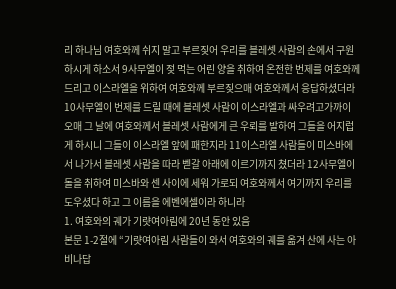리 하나님 여호와께 쉬지 말고 부르짖어 우리를 블레셋 사람의 손에서 구원하시게 하소서 9사무엘이 젖 먹는 어린 양을 취하여 온전한 번제를 여호와께 드리고 이스라엘을 위하여 여호와께 부르짖으매 여호와께서 응답하셨더라 10사무엘이 번제를 드릴 때에 블레셋 사람이 이스라엘과 싸우려고가까이 오매 그 날에 여호와께서 블레셋 사람에게 큰 우뢰를 발하여 그들을 어지럽게 하시니 그들이 이스라엘 앞에 패한지라 11이스라엘 사람들이 미스바에서 나가서 블레셋 사람을 따라 벧갈 아래에 이르기까지 쳤더라 12사무엘이 돌을 취하여 미스바와 센 사이에 세워 가로되 여호와께서 여기까지 우리를 도우셨다 하고 그 이름을 에벤에셀이라 하니라
1. 여호와의 궤가 기럇여아림에 20년 동안 있음
본문 1-2절에 “기럇여아림 사람들이 와서 여호와의 궤를 옮겨 산에 사는 아비나답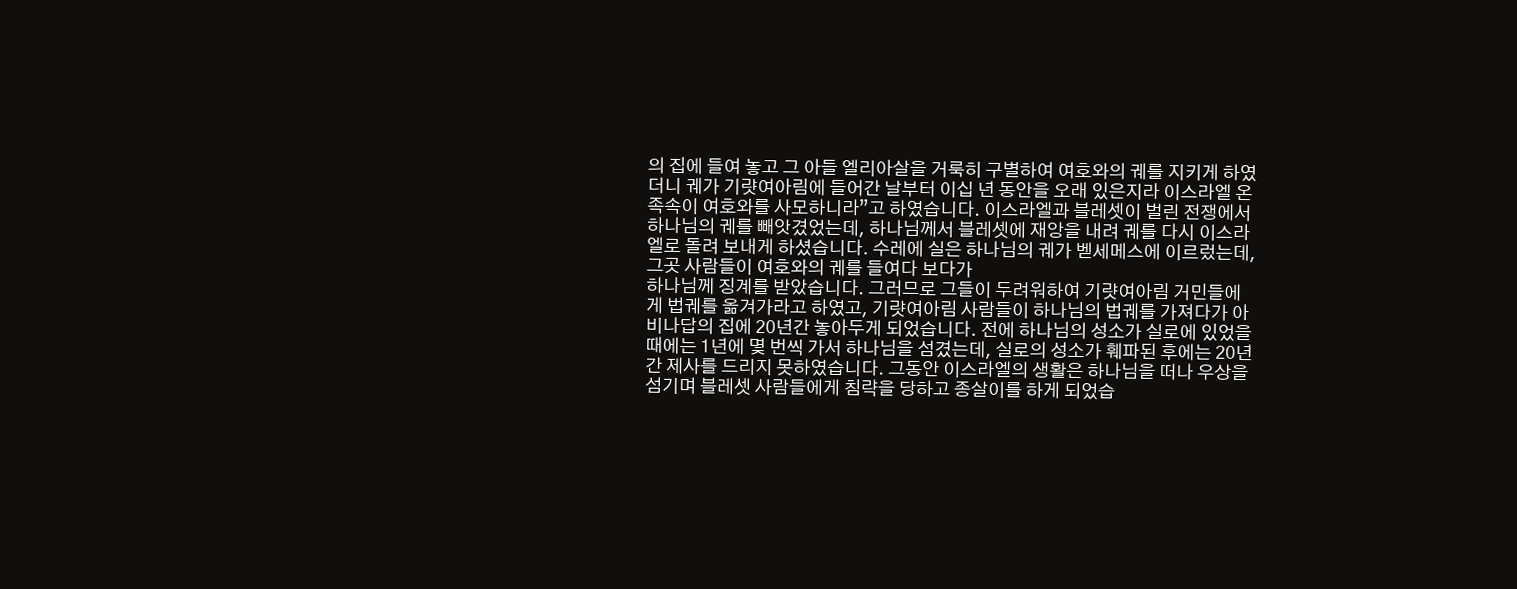의 집에 들여 놓고 그 아들 엘리아살을 거룩히 구별하여 여호와의 궤를 지키게 하였더니 궤가 기럇여아림에 들어간 날부터 이십 년 동안을 오래 있은지라 이스라엘 온 족속이 여호와를 사모하니라”고 하였습니다. 이스라엘과 블레셋이 벌린 전쟁에서 하나님의 궤를 빼앗겼었는데, 하나님께서 블레셋에 재앙을 내려 궤를 다시 이스라엘로 돌려 보내게 하셨습니다. 수레에 실은 하나님의 궤가 벧세메스에 이르렀는데, 그곳 사람들이 여호와의 궤를 들여다 보다가
하나님께 징계를 받았습니다. 그러므로 그들이 두려워하여 기럇여아림 거민들에게 법궤를 옮겨가라고 하였고, 기럇여아림 사람들이 하나님의 법궤를 가져다가 아비나답의 집에 20년간 놓아두게 되었습니다. 전에 하나님의 성소가 실로에 있었을 때에는 1년에 몇 번씩 가서 하나님을 섬겼는데, 실로의 성소가 훼파된 후에는 20년간 제사를 드리지 못하였습니다. 그동안 이스라엘의 생활은 하나님을 떠나 우상을 섬기며 블레셋 사람들에게 침략을 당하고 종살이를 하게 되었습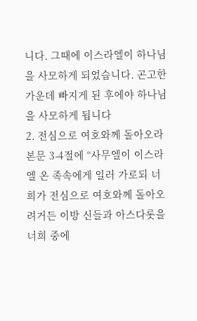니다. 그때에 이스라엘이 하나님을 사모하게 되었습니다. 곤고한 가운데 빠지게 된 후에야 하나님을 사모하게 됩니다
2. 전심으로 여호와께 돌아오라
본문 3-4절에 “사무엘이 이스라엘 온 족속에게 일러 가로되 너희가 전심으로 여호와께 돌아오려거든 이방 신들과 아스다롯을 너희 중에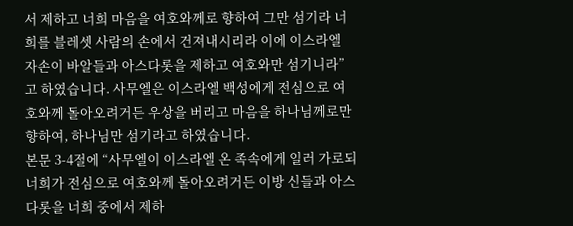서 제하고 너희 마음을 여호와께로 향하여 그만 섬기라 너희를 블레셋 사람의 손에서 건져내시리라 이에 이스라엘 자손이 바알들과 아스다롯을 제하고 여호와만 섬기니라”고 하였습니다. 사무엘은 이스라엘 백성에게 전심으로 여호와께 돌아오려거든 우상을 버리고 마음을 하나님께로만 향하여, 하나님만 섬기라고 하였습니다.
본문 3-4절에 “사무엘이 이스라엘 온 족속에게 일러 가로되 너희가 전심으로 여호와께 돌아오려거든 이방 신들과 아스다롯을 너희 중에서 제하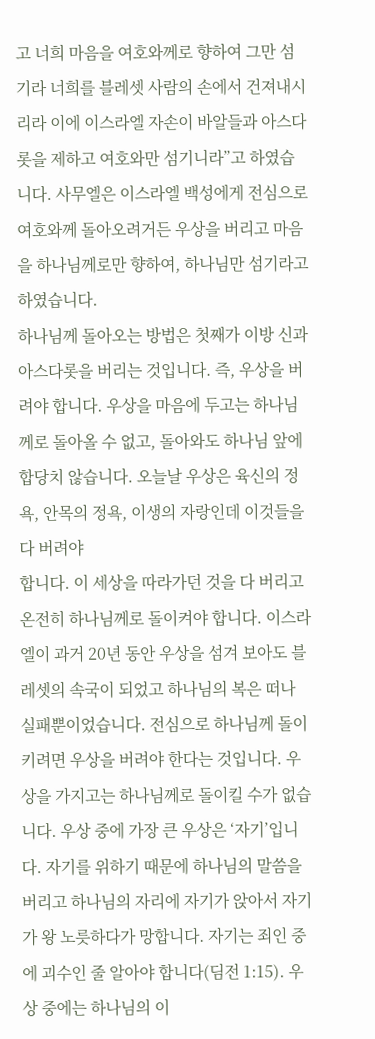고 너희 마음을 여호와께로 향하여 그만 섬기라 너희를 블레셋 사람의 손에서 건져내시리라 이에 이스라엘 자손이 바알들과 아스다롯을 제하고 여호와만 섬기니라”고 하였습니다. 사무엘은 이스라엘 백성에게 전심으로 여호와께 돌아오려거든 우상을 버리고 마음을 하나님께로만 향하여, 하나님만 섬기라고 하였습니다.
하나님께 돌아오는 방법은 첫째가 이방 신과 아스다롯을 버리는 것입니다. 즉, 우상을 버려야 합니다. 우상을 마음에 두고는 하나님께로 돌아올 수 없고, 돌아와도 하나님 앞에 합당치 않습니다. 오늘날 우상은 육신의 정욕, 안목의 정욕, 이생의 자랑인데 이것들을 다 버려야
합니다. 이 세상을 따라가던 것을 다 버리고 온전히 하나님께로 돌이켜야 합니다. 이스라엘이 과거 20년 동안 우상을 섬겨 보아도 블레셋의 속국이 되었고 하나님의 복은 떠나 실패뿐이었습니다. 전심으로 하나님께 돌이키려면 우상을 버려야 한다는 것입니다. 우상을 가지고는 하나님께로 돌이킬 수가 없습니다. 우상 중에 가장 큰 우상은 ‘자기’입니다. 자기를 위하기 때문에 하나님의 말씀을 버리고 하나님의 자리에 자기가 앉아서 자기가 왕 노릇하다가 망합니다. 자기는 죄인 중에 괴수인 줄 알아야 합니다(딤전 1:15). 우상 중에는 하나님의 이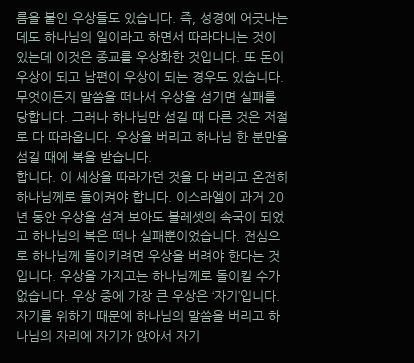름을 붙인 우상들도 있습니다. 즉, 성경에 어긋나는데도 하나님의 일이라고 하면서 따라다니는 것이 있는데 이것은 종교를 우상화한 것입니다. 또 돈이 우상이 되고 남편이 우상이 되는 경우도 있습니다. 무엇이든지 말씀을 떠나서 우상을 섬기면 실패를 당합니다. 그러나 하나님만 섬길 때 다른 것은 저절로 다 따라옵니다. 우상을 버리고 하나님 한 분만을 섬길 때에 복을 받습니다.
합니다. 이 세상을 따라가던 것을 다 버리고 온전히 하나님께로 돌이켜야 합니다. 이스라엘이 과거 20년 동안 우상을 섬겨 보아도 블레셋의 속국이 되었고 하나님의 복은 떠나 실패뿐이었습니다. 전심으로 하나님께 돌이키려면 우상을 버려야 한다는 것입니다. 우상을 가지고는 하나님께로 돌이킬 수가 없습니다. 우상 중에 가장 큰 우상은 ‘자기’입니다. 자기를 위하기 때문에 하나님의 말씀을 버리고 하나님의 자리에 자기가 앉아서 자기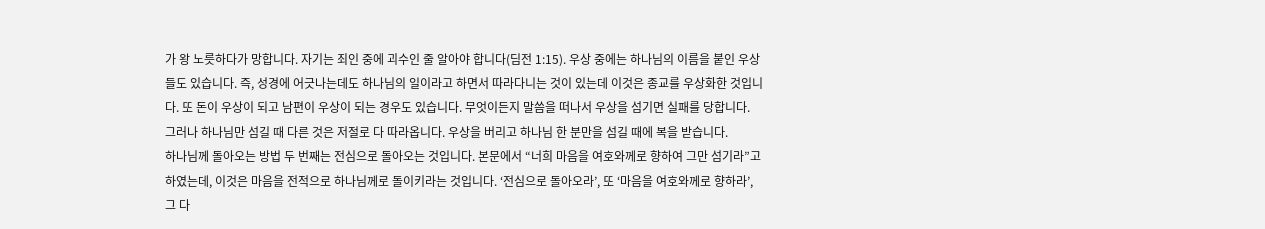가 왕 노릇하다가 망합니다. 자기는 죄인 중에 괴수인 줄 알아야 합니다(딤전 1:15). 우상 중에는 하나님의 이름을 붙인 우상들도 있습니다. 즉, 성경에 어긋나는데도 하나님의 일이라고 하면서 따라다니는 것이 있는데 이것은 종교를 우상화한 것입니다. 또 돈이 우상이 되고 남편이 우상이 되는 경우도 있습니다. 무엇이든지 말씀을 떠나서 우상을 섬기면 실패를 당합니다. 그러나 하나님만 섬길 때 다른 것은 저절로 다 따라옵니다. 우상을 버리고 하나님 한 분만을 섬길 때에 복을 받습니다.
하나님께 돌아오는 방법 두 번째는 전심으로 돌아오는 것입니다. 본문에서 “너희 마음을 여호와께로 향하여 그만 섬기라”고 하였는데, 이것은 마음을 전적으로 하나님께로 돌이키라는 것입니다. ‘전심으로 돌아오라’, 또 ‘마음을 여호와께로 향하라’, 그 다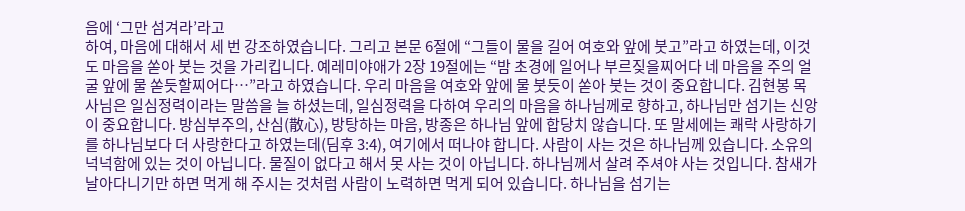음에 ‘그만 섬겨라’라고
하여, 마음에 대해서 세 번 강조하였습니다. 그리고 본문 6절에 “그들이 물을 길어 여호와 앞에 붓고”라고 하였는데, 이것도 마음을 쏟아 붓는 것을 가리킵니다. 예레미야애가 2장 19절에는 “밤 초경에 일어나 부르짖을찌어다 네 마음을 주의 얼굴 앞에 물 쏟듯할찌어다…”라고 하였습니다. 우리 마음을 여호와 앞에 물 붓듯이 쏟아 붓는 것이 중요합니다. 김현봉 목사님은 일심정력이라는 말씀을 늘 하셨는데, 일심정력을 다하여 우리의 마음을 하나님께로 향하고, 하나님만 섬기는 신앙이 중요합니다. 방심부주의, 산심(散心), 방탕하는 마음, 방종은 하나님 앞에 합당치 않습니다. 또 말세에는 쾌락 사랑하기를 하나님보다 더 사랑한다고 하였는데(딤후 3:4), 여기에서 떠나야 합니다. 사람이 사는 것은 하나님께 있습니다. 소유의 넉넉함에 있는 것이 아닙니다. 물질이 없다고 해서 못 사는 것이 아닙니다. 하나님께서 살려 주셔야 사는 것입니다. 참새가 날아다니기만 하면 먹게 해 주시는 것처럼 사람이 노력하면 먹게 되어 있습니다. 하나님을 섬기는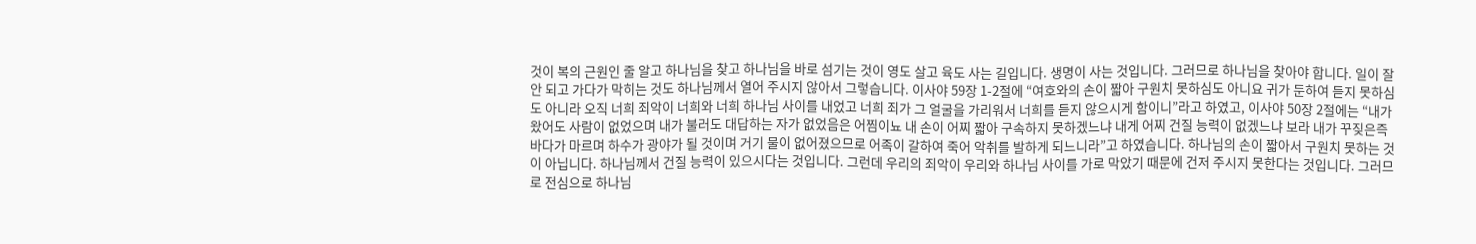것이 복의 근원인 줄 알고 하나님을 찾고 하나님을 바로 섬기는 것이 영도 살고 육도 사는 길입니다. 생명이 사는 것입니다. 그러므로 하나님을 찾아야 합니다. 일이 잘 안 되고 가다가 막히는 것도 하나님께서 열어 주시지 않아서 그렇습니다. 이사야 59장 1-2절에 “여호와의 손이 짧아 구원치 못하심도 아니요 귀가 둔하여 듣지 못하심도 아니라 오직 너희 죄악이 너희와 너희 하나님 사이를 내었고 너희 죄가 그 얼굴을 가리워서 너희를 듣지 않으시게 함이니”라고 하였고, 이사야 50장 2절에는 “내가 왔어도 사람이 없었으며 내가 불러도 대답하는 자가 없었음은 어찜이뇨 내 손이 어찌 짧아 구속하지 못하겠느냐 내게 어찌 건질 능력이 없겠느냐 보라 내가 꾸짖은즉 바다가 마르며 하수가 광야가 될 것이며 거기 물이 없어졌으므로 어족이 갈하여 죽어 악취를 발하게 되느니라”고 하였습니다. 하나님의 손이 짧아서 구원치 못하는 것이 아닙니다. 하나님께서 건질 능력이 있으시다는 것입니다. 그런데 우리의 죄악이 우리와 하나님 사이를 가로 막았기 때문에 건저 주시지 못한다는 것입니다. 그러므로 전심으로 하나님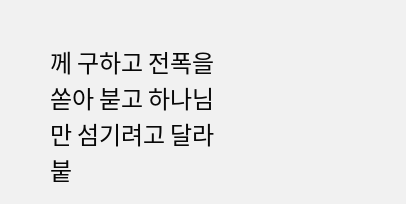께 구하고 전폭을 쏟아 붇고 하나님만 섬기려고 달라 붙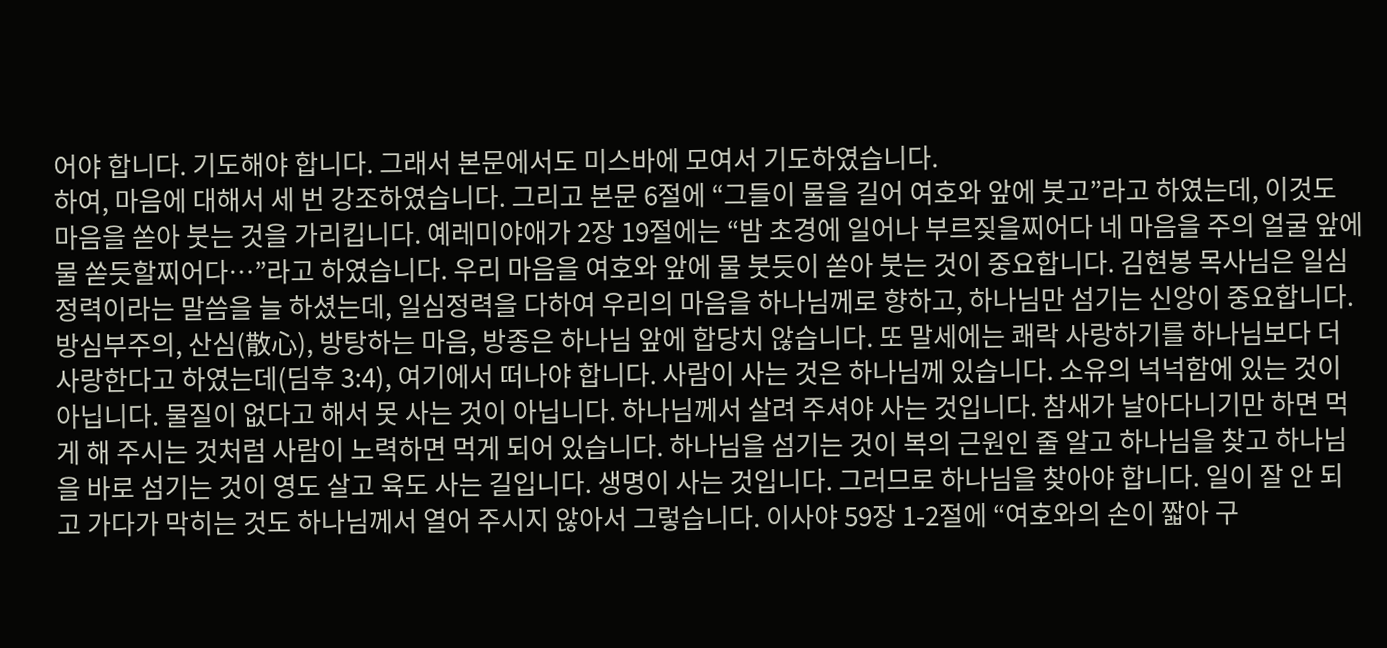어야 합니다. 기도해야 합니다. 그래서 본문에서도 미스바에 모여서 기도하였습니다.
하여, 마음에 대해서 세 번 강조하였습니다. 그리고 본문 6절에 “그들이 물을 길어 여호와 앞에 붓고”라고 하였는데, 이것도 마음을 쏟아 붓는 것을 가리킵니다. 예레미야애가 2장 19절에는 “밤 초경에 일어나 부르짖을찌어다 네 마음을 주의 얼굴 앞에 물 쏟듯할찌어다…”라고 하였습니다. 우리 마음을 여호와 앞에 물 붓듯이 쏟아 붓는 것이 중요합니다. 김현봉 목사님은 일심정력이라는 말씀을 늘 하셨는데, 일심정력을 다하여 우리의 마음을 하나님께로 향하고, 하나님만 섬기는 신앙이 중요합니다. 방심부주의, 산심(散心), 방탕하는 마음, 방종은 하나님 앞에 합당치 않습니다. 또 말세에는 쾌락 사랑하기를 하나님보다 더 사랑한다고 하였는데(딤후 3:4), 여기에서 떠나야 합니다. 사람이 사는 것은 하나님께 있습니다. 소유의 넉넉함에 있는 것이 아닙니다. 물질이 없다고 해서 못 사는 것이 아닙니다. 하나님께서 살려 주셔야 사는 것입니다. 참새가 날아다니기만 하면 먹게 해 주시는 것처럼 사람이 노력하면 먹게 되어 있습니다. 하나님을 섬기는 것이 복의 근원인 줄 알고 하나님을 찾고 하나님을 바로 섬기는 것이 영도 살고 육도 사는 길입니다. 생명이 사는 것입니다. 그러므로 하나님을 찾아야 합니다. 일이 잘 안 되고 가다가 막히는 것도 하나님께서 열어 주시지 않아서 그렇습니다. 이사야 59장 1-2절에 “여호와의 손이 짧아 구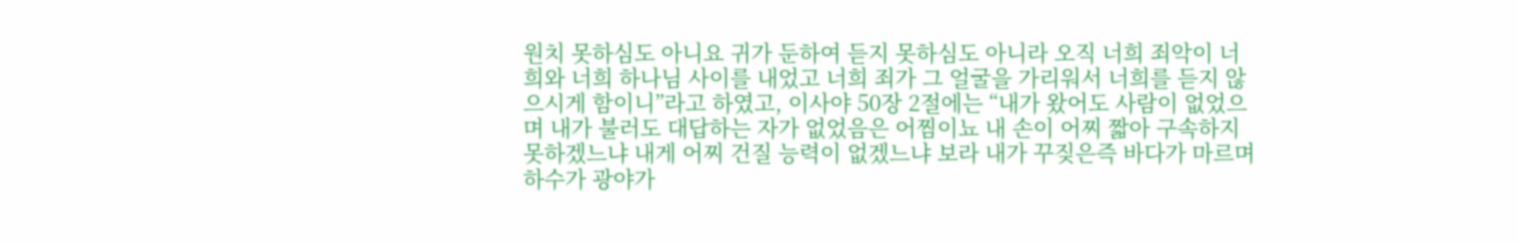원치 못하심도 아니요 귀가 둔하여 듣지 못하심도 아니라 오직 너희 죄악이 너희와 너희 하나님 사이를 내었고 너희 죄가 그 얼굴을 가리워서 너희를 듣지 않으시게 함이니”라고 하였고, 이사야 50장 2절에는 “내가 왔어도 사람이 없었으며 내가 불러도 대답하는 자가 없었음은 어찜이뇨 내 손이 어찌 짧아 구속하지 못하겠느냐 내게 어찌 건질 능력이 없겠느냐 보라 내가 꾸짖은즉 바다가 마르며 하수가 광야가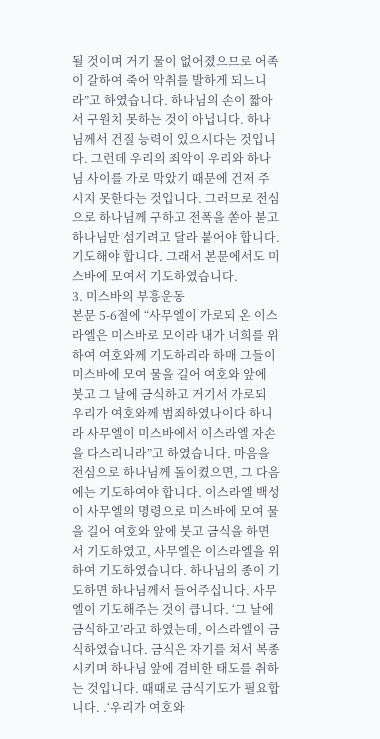될 것이며 거기 물이 없어졌으므로 어족이 갈하여 죽어 악취를 발하게 되느니라”고 하였습니다. 하나님의 손이 짧아서 구원치 못하는 것이 아닙니다. 하나님께서 건질 능력이 있으시다는 것입니다. 그런데 우리의 죄악이 우리와 하나님 사이를 가로 막았기 때문에 건저 주시지 못한다는 것입니다. 그러므로 전심으로 하나님께 구하고 전폭을 쏟아 붇고 하나님만 섬기려고 달라 붙어야 합니다. 기도해야 합니다. 그래서 본문에서도 미스바에 모여서 기도하였습니다.
3. 미스바의 부흥운동
본문 5-6절에 “사무엘이 가로되 온 이스라엘은 미스바로 모이라 내가 너희를 위하여 여호와께 기도하리라 하매 그들이 미스바에 모여 물을 길어 여호와 앞에 붓고 그 날에 금식하고 거기서 가로되 우리가 여호와께 범죄하였나이다 하니라 사무엘이 미스바에서 이스라엘 자손을 다스리니라”고 하였습니다. 마음을 전심으로 하나님께 돌이켰으면, 그 다음에는 기도하여야 합니다. 이스라엘 백성이 사무엘의 명령으로 미스바에 모여 물을 길어 여호와 앞에 붓고 금식을 하면서 기도하였고, 사무엘은 이스라엘을 위하여 기도하였습니다. 하나님의 종이 기도하면 하나님께서 들어주십니다. 사무엘이 기도해주는 것이 큽니다. ‘그 날에 금식하고’라고 하였는데, 이스라엘이 금식하였습니다. 금식은 자기를 쳐서 복종시키며 하나님 앞에 겸비한 태도를 취하는 것입니다. 때때로 금식기도가 필요합니다. .‘우리가 여호와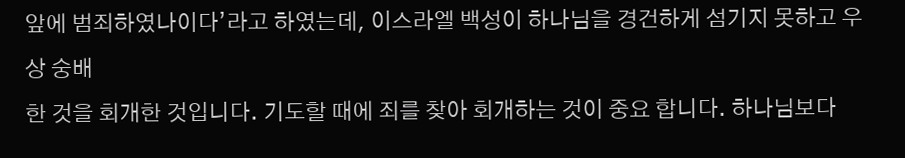앞에 범죄하였나이다’라고 하였는데, 이스라엘 백성이 하나님을 경건하게 섬기지 못하고 우상 숭배
한 것을 회개한 것입니다. 기도할 때에 죄를 찾아 회개하는 것이 중요 합니다. 하나님보다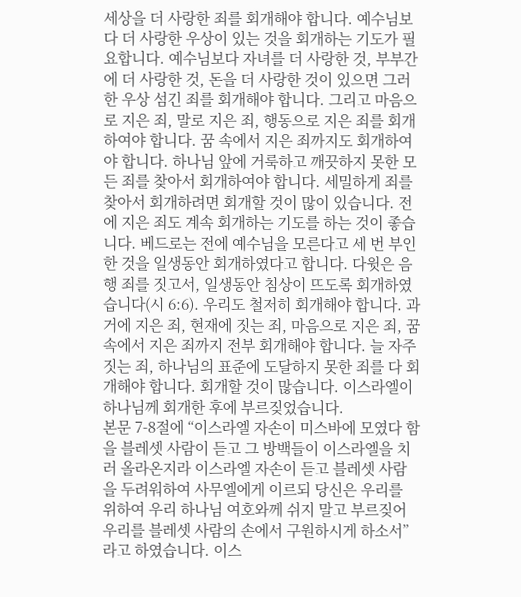세상을 더 사랑한 죄를 회개해야 합니다. 예수님보다 더 사랑한 우상이 있는 것을 회개하는 기도가 필요합니다. 예수님보다 자녀를 더 사랑한 것, 부부간에 더 사랑한 것, 돈을 더 사랑한 것이 있으면 그러한 우상 섬긴 죄를 회개해야 합니다. 그리고 마음으로 지은 죄, 말로 지은 죄, 행동으로 지은 죄를 회개하여야 합니다. 꿈 속에서 지은 죄까지도 회개하여야 합니다. 하나님 앞에 거룩하고 깨끗하지 못한 모든 죄를 찾아서 회개하여야 합니다. 세밀하게 죄를 찾아서 회개하려면 회개할 것이 많이 있습니다. 전에 지은 죄도 계속 회개하는 기도를 하는 것이 좋습니다. 베드로는 전에 예수님을 모른다고 세 번 부인한 것을 일생동안 회개하였다고 합니다. 다윗은 음행 죄를 짓고서, 일생동안 침상이 뜨도록 회개하였습니다(시 6:6). 우리도 철저히 회개해야 합니다. 과거에 지은 죄, 현재에 짓는 죄, 마음으로 지은 죄, 꿈 속에서 지은 죄까지 전부 회개해야 합니다. 늘 자주 짓는 죄, 하나님의 표준에 도달하지 못한 죄를 다 회개해야 합니다. 회개할 것이 많습니다. 이스라엘이 하나님께 회개한 후에 부르짖었습니다.
본문 7-8절에 “이스라엘 자손이 미스바에 모였다 함을 블레셋 사람이 듣고 그 방백들이 이스라엘을 치러 올라온지라 이스라엘 자손이 듣고 블레셋 사람을 두려워하여 사무엘에게 이르되 당신은 우리를 위하여 우리 하나님 여호와께 쉬지 말고 부르짖어 우리를 블레셋 사람의 손에서 구원하시게 하소서”라고 하였습니다. 이스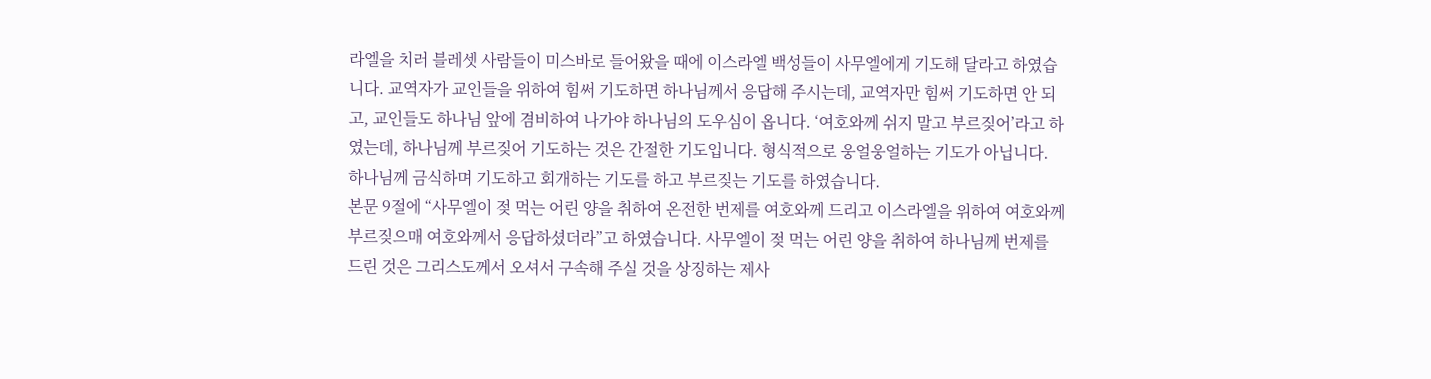라엘을 치러 블레셋 사람들이 미스바로 들어왔을 때에 이스라엘 백성들이 사무엘에게 기도해 달라고 하였습니다. 교역자가 교인들을 위하여 힘써 기도하면 하나님께서 응답해 주시는데, 교역자만 힘써 기도하면 안 되고, 교인들도 하나님 앞에 겸비하여 나가야 하나님의 도우심이 옵니다. ‘여호와께 쉬지 말고 부르짖어’라고 하였는데, 하나님께 부르짖어 기도하는 것은 간절한 기도입니다. 형식적으로 웅얼웅얼하는 기도가 아닙니다. 하나님께 금식하며 기도하고 회개하는 기도를 하고 부르짖는 기도를 하였습니다.
본문 9절에 “사무엘이 젖 먹는 어린 양을 취하여 온전한 번제를 여호와께 드리고 이스라엘을 위하여 여호와께 부르짖으매 여호와께서 응답하셨더라”고 하였습니다. 사무엘이 젖 먹는 어린 양을 취하여 하나님께 번제를 드린 것은 그리스도께서 오셔서 구속해 주실 것을 상징하는 제사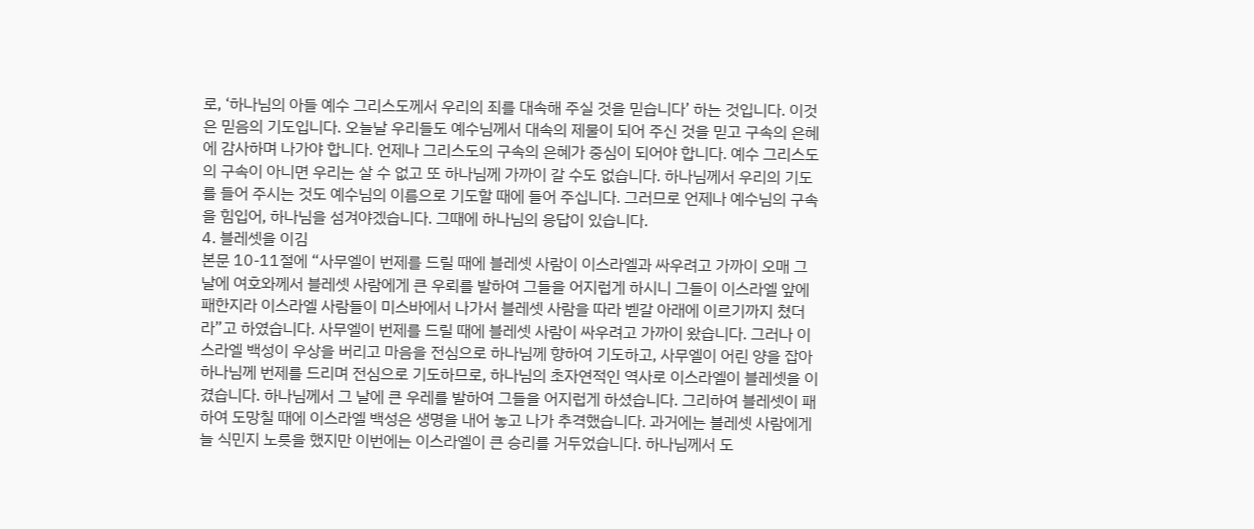로, ‘하나님의 아들 예수 그리스도께서 우리의 죄를 대속해 주실 것을 믿습니다’ 하는 것입니다. 이것은 믿음의 기도입니다. 오늘날 우리들도 예수님께서 대속의 제물이 되어 주신 것을 믿고 구속의 은혜에 감사하며 나가야 합니다. 언제나 그리스도의 구속의 은혜가 중심이 되어야 합니다. 예수 그리스도의 구속이 아니면 우리는 살 수 없고 또 하나님께 가까이 갈 수도 없습니다. 하나님께서 우리의 기도를 들어 주시는 것도 예수님의 이름으로 기도할 때에 들어 주십니다. 그러므로 언제나 예수님의 구속을 힘입어, 하나님을 섬겨야겠습니다. 그때에 하나님의 응답이 있습니다.
4. 블레셋을 이김
본문 10-11절에 “사무엘이 번제를 드릴 때에 블레셋 사람이 이스라엘과 싸우려고 가까이 오매 그 날에 여호와께서 블레셋 사람에게 큰 우뢰를 발하여 그들을 어지럽게 하시니 그들이 이스라엘 앞에 패한지라 이스라엘 사람들이 미스바에서 나가서 블레셋 사람을 따라 벧갈 아래에 이르기까지 쳤더라”고 하였습니다. 사무엘이 번제를 드릴 때에 블레셋 사람이 싸우려고 가까이 왔습니다. 그러나 이스라엘 백성이 우상을 버리고 마음을 전심으로 하나님께 향하여 기도하고, 사무엘이 어린 양을 잡아 하나님께 번제를 드리며 전심으로 기도하므로, 하나님의 초자연적인 역사로 이스라엘이 블레셋을 이겼습니다. 하나님께서 그 날에 큰 우레를 발하여 그들을 어지럽게 하셨습니다. 그리하여 블레셋이 패하여 도망칠 때에 이스라엘 백성은 생명을 내어 놓고 나가 추격했습니다. 과거에는 블레셋 사람에게 늘 식민지 노릇을 했지만 이번에는 이스라엘이 큰 승리를 거두었습니다. 하나님께서 도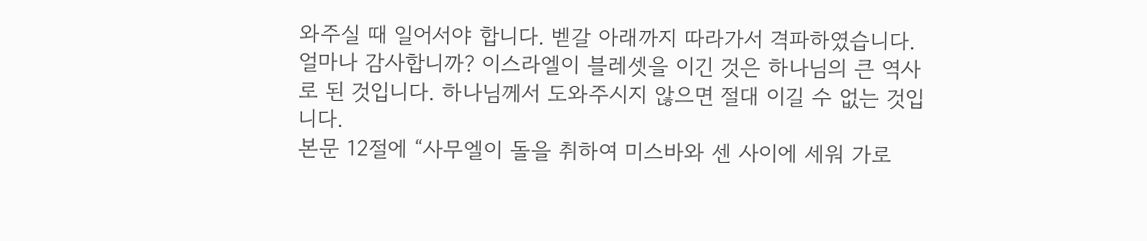와주실 때 일어서야 합니다. 벧갈 아래까지 따라가서 격파하였습니다. 얼마나 감사합니까? 이스라엘이 블레셋을 이긴 것은 하나님의 큰 역사로 된 것입니다. 하나님께서 도와주시지 않으면 절대 이길 수 없는 것입니다.
본문 12절에 “사무엘이 돌을 취하여 미스바와 센 사이에 세워 가로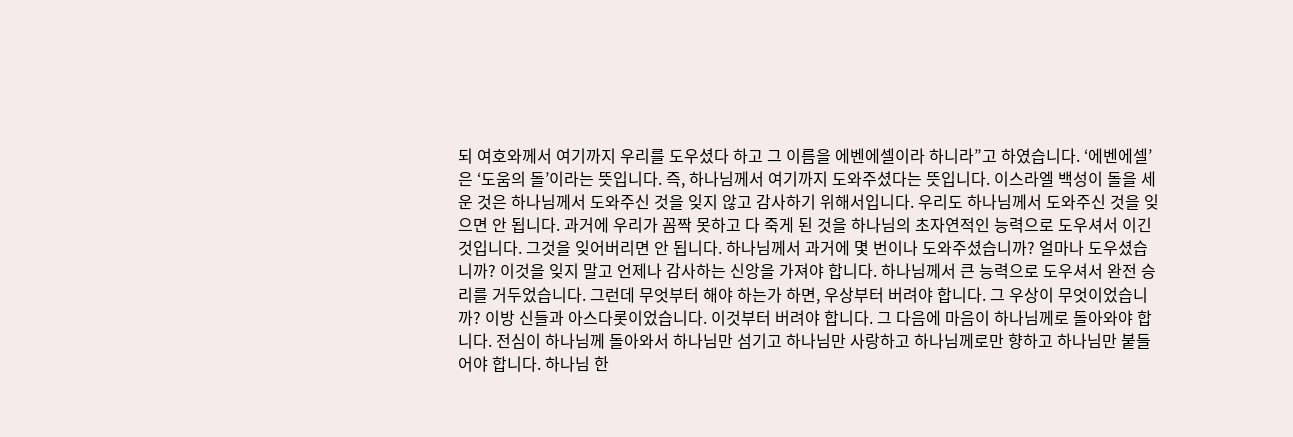되 여호와께서 여기까지 우리를 도우셨다 하고 그 이름을 에벤에셀이라 하니라”고 하였습니다. ‘에벤에셀’은 ‘도움의 돌’이라는 뜻입니다. 즉, 하나님께서 여기까지 도와주셨다는 뜻입니다. 이스라엘 백성이 돌을 세운 것은 하나님께서 도와주신 것을 잊지 않고 감사하기 위해서입니다. 우리도 하나님께서 도와주신 것을 잊으면 안 됩니다. 과거에 우리가 꼼짝 못하고 다 죽게 된 것을 하나님의 초자연적인 능력으로 도우셔서 이긴 것입니다. 그것을 잊어버리면 안 됩니다. 하나님께서 과거에 몇 번이나 도와주셨습니까? 얼마나 도우셨습니까? 이것을 잊지 말고 언제나 감사하는 신앙을 가져야 합니다. 하나님께서 큰 능력으로 도우셔서 완전 승리를 거두었습니다. 그런데 무엇부터 해야 하는가 하면, 우상부터 버려야 합니다. 그 우상이 무엇이었습니까? 이방 신들과 아스다롯이었습니다. 이것부터 버려야 합니다. 그 다음에 마음이 하나님께로 돌아와야 합니다. 전심이 하나님께 돌아와서 하나님만 섬기고 하나님만 사랑하고 하나님께로만 향하고 하나님만 붙들어야 합니다. 하나님 한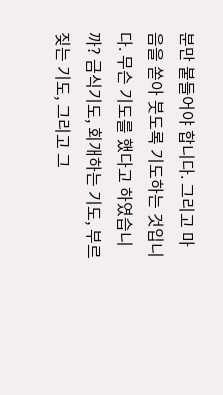분만 붙들어야 합니다. 그리고 마음을 쏟아 붓도록 기도하는 것입니다. 무슨 기도를 했다고 하였습니까? 금식기도, 회개하는 기도, 부르짖는 기도, 그리고 그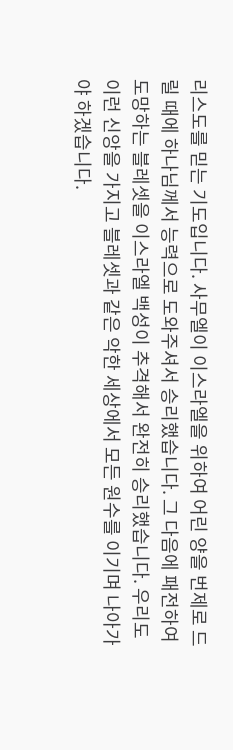리스도를 믿는 기도입니다. 사무엘이 이스라엘을 위하여 어린 양을 번제로 드릴 때에 하나님께서 능력으로 도와주셔서 승리했습니다. 그 다음에 패전하여 도망하는 블레셋을 이스라엘 백성이 추격해서 완전히 승리했습니다. 우리도 이런 신앙을 가지고 블레셋과 같은 악한 세상에서 모든 원수를 이기며 나아가야 하겠습니다.